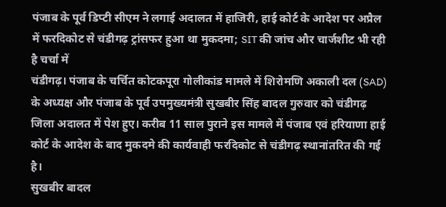पंजाब के पूर्व डिप्टी सीएम ने लगाई अदालत में हाजिरी, हाई कोर्ट के आदेश पर अप्रैल में फरदिकोट से चंडीगढ़ ट्रांसफर हुआ था मुकदमा; SIT की जांच और चार्जशीट भी रही है चर्चा में
चंडीगढ़। पंजाब के चर्चित कोटकपूरा गोलीकांड मामले में शिरोमणि अकाली दल (SAD) के अध्यक्ष और पंजाब के पूर्व उपमुख्यमंत्री सुखबीर सिंह बादल गुरुवार को चंडीगढ़ जिला अदालत में पेश हुए। करीब 11 साल पुराने इस मामले में पंजाब एवं हरियाणा हाई कोर्ट के आदेश के बाद मुकदमे की कार्यवाही फरदिकोट से चंडीगढ़ स्थानांतरित की गई है।
सुखबीर बादल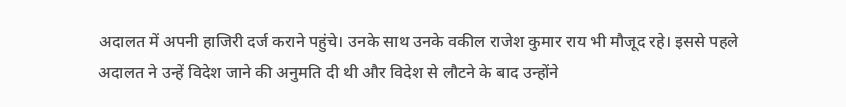अदालत में अपनी हाजिरी दर्ज कराने पहुंचे। उनके साथ उनके वकील राजेश कुमार राय भी मौजूद रहे। इससे पहले अदालत ने उन्हें विदेश जाने की अनुमति दी थी और विदेश से लौटने के बाद उन्होंने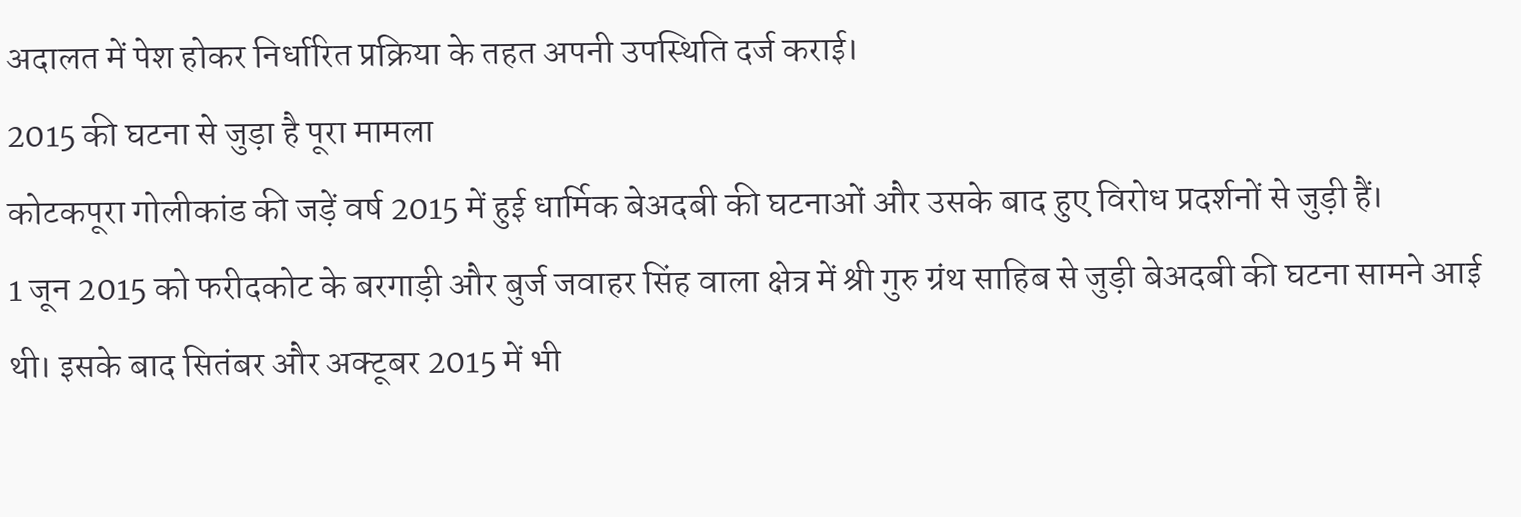अदालत में पेश होकर निर्धारित प्रक्रिया के तहत अपनी उपस्थिति दर्ज कराई।
2015 की घटना से जुड़ा है पूरा मामला
कोटकपूरा गोलीकांड की जड़ें वर्ष 2015 में हुई धार्मिक बेअदबी की घटनाओं और उसके बाद हुए विरोध प्रदर्शनों से जुड़ी हैं।
1 जून 2015 को फरीदकोट के बरगाड़ी और बुर्ज जवाहर सिंह वाला क्षेत्र में श्री गुरु ग्रंथ साहिब से जुड़ी बेअदबी की घटना सामने आई थी। इसके बाद सितंबर और अक्टूबर 2015 में भी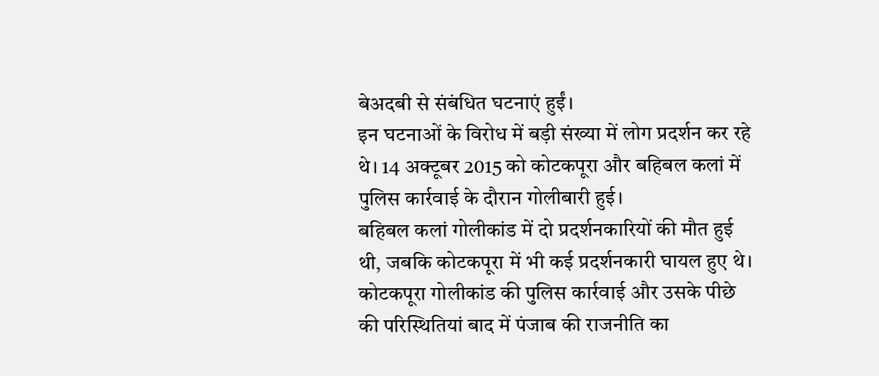बेअदबी से संबंधित घटनाएं हुईं।
इन घटनाओं के विरोध में बड़ी संख्या में लोग प्रदर्शन कर रहे थे। 14 अक्टूबर 2015 को कोटकपूरा और बहिबल कलां में पुलिस कार्रवाई के दौरान गोलीबारी हुई।
बहिबल कलां गोलीकांड में दो प्रदर्शनकारियों की मौत हुई थी, जबकि कोटकपूरा में भी कई प्रदर्शनकारी घायल हुए थे। कोटकपूरा गोलीकांड की पुलिस कार्रवाई और उसके पीछे की परिस्थितियां बाद में पंजाब की राजनीति का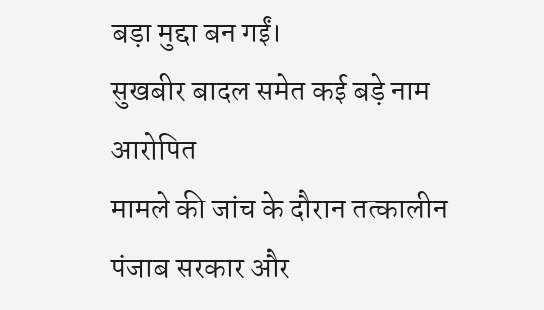बड़ा मुद्दा बन गईं।
सुखबीर बादल समेत कई बड़े नाम आरोपित
मामले की जांच के दौरान तत्कालीन पंजाब सरकार और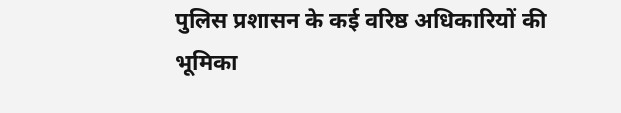पुलिस प्रशासन के कई वरिष्ठ अधिकारियों की भूमिका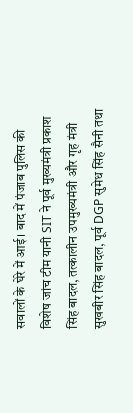सवालों के घेरे में आई। बाद में पंजाब पुलिस की विशेष जांच टीम यानी SIT ने पूर्व मुख्यमंत्री प्रकाश सिंह बादल, तत्कालीन उपमुख्यमंत्री और गृह मंत्री सुखबीर सिंह बादल, पूर्व DGP सुमेध सिंह सैनी तथा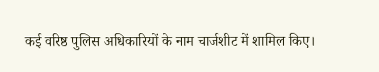कई वरिष्ठ पुलिस अधिकारियों के नाम चार्जशीट में शामिल किए।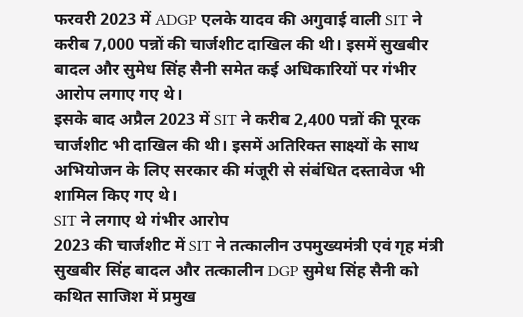फरवरी 2023 में ADGP एलके यादव की अगुवाई वाली SIT ने करीब 7,000 पन्नों की चार्जशीट दाखिल की थी। इसमें सुखबीर बादल और सुमेध सिंह सैनी समेत कई अधिकारियों पर गंभीर आरोप लगाए गए थे।
इसके बाद अप्रैल 2023 में SIT ने करीब 2,400 पन्नों की पूरक चार्जशीट भी दाखिल की थी। इसमें अतिरिक्त साक्ष्यों के साथ अभियोजन के लिए सरकार की मंजूरी से संबंधित दस्तावेज भी शामिल किए गए थे।
SIT ने लगाए थे गंभीर आरोप
2023 की चार्जशीट में SIT ने तत्कालीन उपमुख्यमंत्री एवं गृह मंत्री सुखबीर सिंह बादल और तत्कालीन DGP सुमेध सिंह सैनी को कथित साजिश में प्रमुख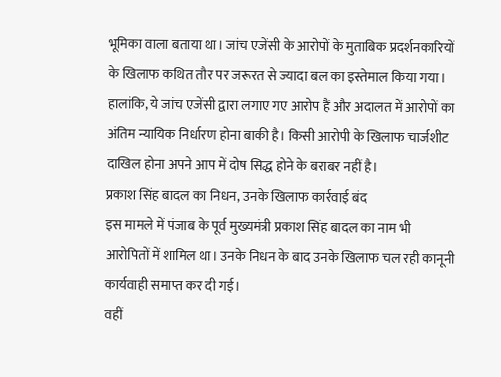भूमिका वाला बताया था। जांच एजेंसी के आरोपों के मुताबिक प्रदर्शनकारियों के खिलाफ कथित तौर पर जरूरत से ज्यादा बल का इस्तेमाल किया गया।
हालांकि, ये जांच एजेंसी द्वारा लगाए गए आरोप हैं और अदालत में आरोपों का अंतिम न्यायिक निर्धारण होना बाकी है। किसी आरोपी के खिलाफ चार्जशीट दाखिल होना अपने आप में दोष सिद्ध होने के बराबर नहीं है।
प्रकाश सिंह बादल का निधन, उनके खिलाफ कार्रवाई बंद
इस मामले में पंजाब के पूर्व मुख्यमंत्री प्रकाश सिंह बादल का नाम भी आरोपितों में शामिल था। उनके निधन के बाद उनके खिलाफ चल रही कानूनी कार्यवाही समाप्त कर दी गई।
वहीं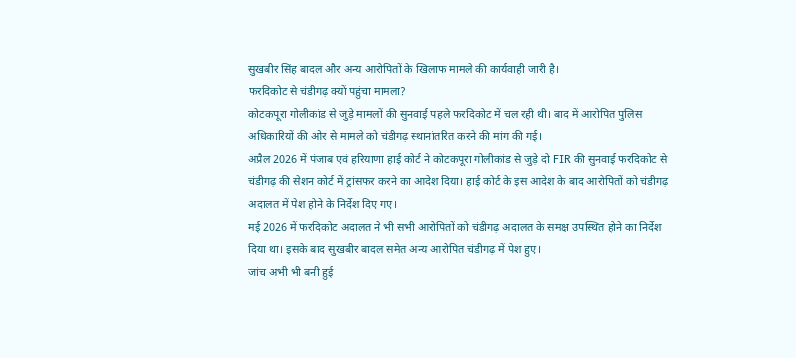सुखबीर सिंह बादल और अन्य आरोपितों के खिलाफ मामले की कार्यवाही जारी है।
फरदिकोट से चंडीगढ़ क्यों पहुंचा मामला?
कोटकपूरा गोलीकांड से जुड़े मामलों की सुनवाई पहले फरदिकोट में चल रही थी। बाद में आरोपित पुलिस अधिकारियों की ओर से मामले को चंडीगढ़ स्थानांतरित करने की मांग की गई।
अप्रैल 2026 में पंजाब एवं हरियाणा हाई कोर्ट ने कोटकपूरा गोलीकांड से जुड़े दो FIR की सुनवाई फरदिकोट से चंडीगढ़ की सेशन कोर्ट में ट्रांसफर करने का आदेश दिया। हाई कोर्ट के इस आदेश के बाद आरोपितों को चंडीगढ़ अदालत में पेश होने के निर्देश दिए गए।
मई 2026 में फरदिकोट अदालत ने भी सभी आरोपितों को चंडीगढ़ अदालत के समक्ष उपस्थित होने का निर्देश दिया था। इसके बाद सुखबीर बादल समेत अन्य आरोपित चंडीगढ़ में पेश हुए।
जांच अभी भी बनी हुई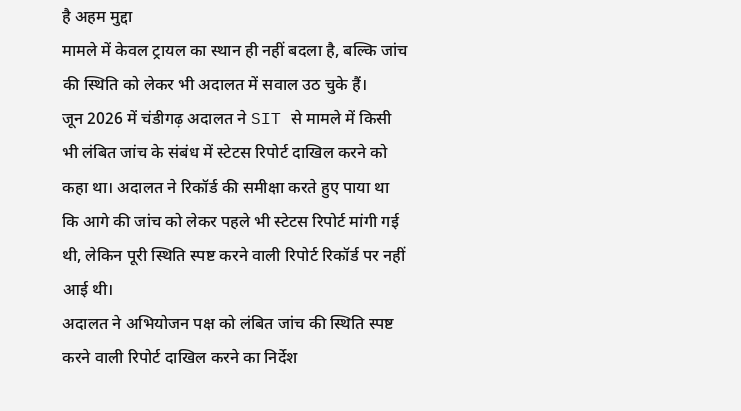है अहम मुद्दा
मामले में केवल ट्रायल का स्थान ही नहीं बदला है, बल्कि जांच की स्थिति को लेकर भी अदालत में सवाल उठ चुके हैं।
जून 2026 में चंडीगढ़ अदालत ने SIT से मामले में किसी भी लंबित जांच के संबंध में स्टेटस रिपोर्ट दाखिल करने को कहा था। अदालत ने रिकॉर्ड की समीक्षा करते हुए पाया था कि आगे की जांच को लेकर पहले भी स्टेटस रिपोर्ट मांगी गई थी, लेकिन पूरी स्थिति स्पष्ट करने वाली रिपोर्ट रिकॉर्ड पर नहीं आई थी।
अदालत ने अभियोजन पक्ष को लंबित जांच की स्थिति स्पष्ट करने वाली रिपोर्ट दाखिल करने का निर्देश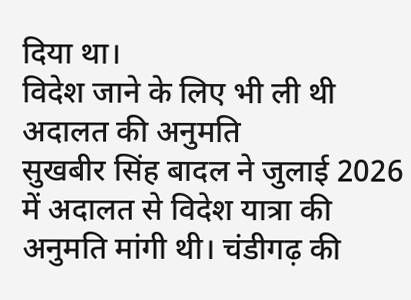दिया था।
विदेश जाने के लिए भी ली थी अदालत की अनुमति
सुखबीर सिंह बादल ने जुलाई 2026 में अदालत से विदेश यात्रा की अनुमति मांगी थी। चंडीगढ़ की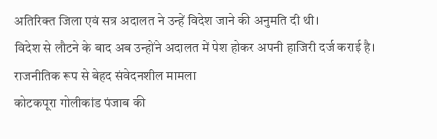अतिरिक्त जिला एवं सत्र अदालत ने उन्हें विदेश जाने की अनुमति दी थी।
विदेश से लौटने के बाद अब उन्होंने अदालत में पेश होकर अपनी हाजिरी दर्ज कराई है।
राजनीतिक रूप से बेहद संवेदनशील मामला
कोटकपूरा गोलीकांड पंजाब की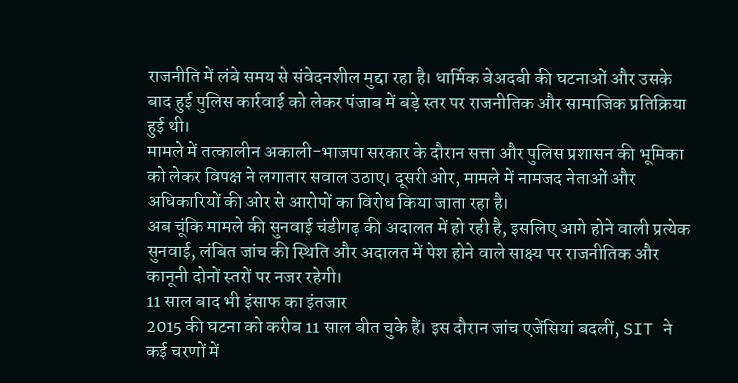राजनीति में लंबे समय से संवेदनशील मुद्दा रहा है। धार्मिक बेअदबी की घटनाओं और उसके बाद हुई पुलिस कार्रवाई को लेकर पंजाब में बड़े स्तर पर राजनीतिक और सामाजिक प्रतिक्रिया हुई थी।
मामले में तत्कालीन अकाली-भाजपा सरकार के दौरान सत्ता और पुलिस प्रशासन की भूमिका को लेकर विपक्ष ने लगातार सवाल उठाए। दूसरी ओर, मामले में नामजद नेताओं और अधिकारियों की ओर से आरोपों का विरोध किया जाता रहा है।
अब चूंकि मामले की सुनवाई चंडीगढ़ की अदालत में हो रही है, इसलिए आगे होने वाली प्रत्येक सुनवाई, लंबित जांच की स्थिति और अदालत में पेश होने वाले साक्ष्य पर राजनीतिक और कानूनी दोनों स्तरों पर नजर रहेगी।
11 साल बाद भी इंसाफ का इंतजार
2015 की घटना को करीब 11 साल बीत चुके हैं। इस दौरान जांच एजेंसियां बदलीं, SIT ने कई चरणों में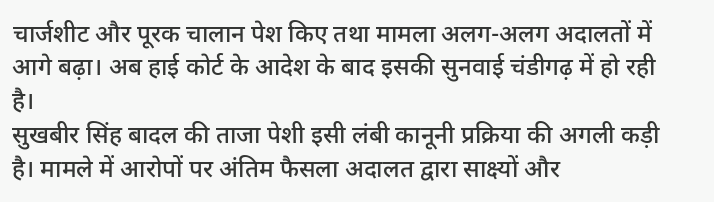चार्जशीट और पूरक चालान पेश किए तथा मामला अलग-अलग अदालतों में आगे बढ़ा। अब हाई कोर्ट के आदेश के बाद इसकी सुनवाई चंडीगढ़ में हो रही है।
सुखबीर सिंह बादल की ताजा पेशी इसी लंबी कानूनी प्रक्रिया की अगली कड़ी है। मामले में आरोपों पर अंतिम फैसला अदालत द्वारा साक्ष्यों और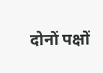दोनों पक्षों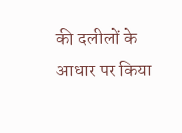की दलीलों के आधार पर किया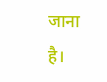जाना है।